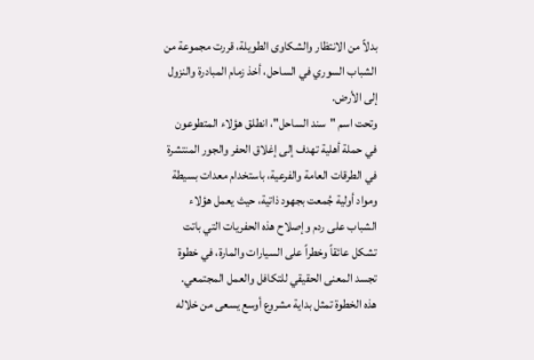بدلاً من الانتظار والشكاوى الطويلة، قررت مجموعة من الشباب السوري في الساحل، أخذ زمام المبادرة والنزول إلى الأرض.
وتحت اسم "سند الساحل"، انطلق هؤلاء المتطوعون في حملة أهلية تهدف إلى إغلاق الحفر والجور المنتشرة في الطرقات العامة والفرعية، باستخدام معدات بسيطة ومواد أولية جُمعت بجهود ذاتية، حيث يعمل هؤلاء الشباب على ردم وإصلاح هذه الحفريات التي باتت تشكل عائقاً وخطراً على السيارات والمارة، في خطوة تجسد المعنى الحقيقي للتكافل والعمل المجتمعي.
هذه الخطوة تمثل بداية مشروع أوسع يسعى من خلاله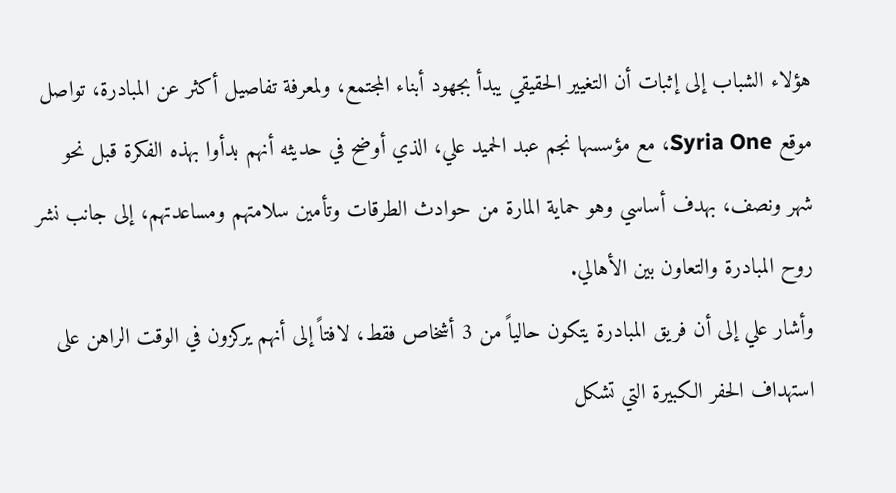هؤلاء الشباب إلى إثبات أن التغيير الحقيقي يبدأ بجهود أبناء المجتمع، ولمعرفة تفاصيل أكثر عن المبادرة، تواصل موقع Syria One، مع مؤسسها نجم عبد الحميد علي، الذي أوضح في حديثه أنهم بدأوا بهذه الفكرة قبل نحو شهر ونصف، بهدف أساسي وهو حماية المارة من حوادث الطرقات وتأمين سلامتهم ومساعدتهم، إلى جانب نشر روح المبادرة والتعاون بين الأهالي.
وأشار علي إلى أن فريق المبادرة يتكون حالياً من 3 أشخاص فقط، لافتاً إلى أنهم يركزون في الوقت الراهن على استهداف الحفر الكبيرة التي تشكل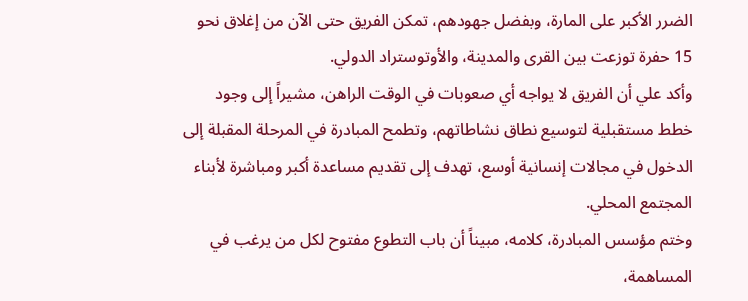الضرر الأكبر على المارة، وبفضل جهودهم، تمكن الفريق حتى الآن من إغلاق نحو 15 حفرة توزعت بين القرى والمدينة، والأوتوستراد الدولي.
وأكد علي أن الفريق لا يواجه أي صعوبات في الوقت الراهن، مشيراً إلى وجود خطط مستقبلية لتوسيع نطاق نشاطاتهم، وتطمح المبادرة في المرحلة المقبلة إلى الدخول في مجالات إنسانية أوسع، تهدف إلى تقديم مساعدة أكبر ومباشرة لأبناء المجتمع المحلي.
وختم مؤسس المبادرة، كلامه، مبيناً أن باب التطوع مفتوح لكل من يرغب في المساهمة،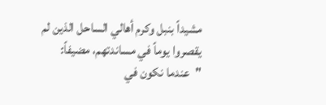مشيداً بنبل وكرم أهالي الساحل الذين لم يقصروا يوماً في مساندتهم، مضيفاً: "عندما نكون في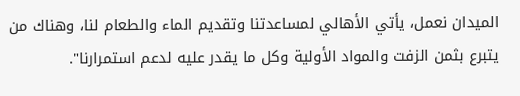الميدان نعمل، يأتي الأهالي لمساعدتنا وتقديم الماء والطعام لنا، وهناك من يتبرع بثمن الزفت والمواد الأولية وكل ما يقدر عليه لدعم استمرارنا".